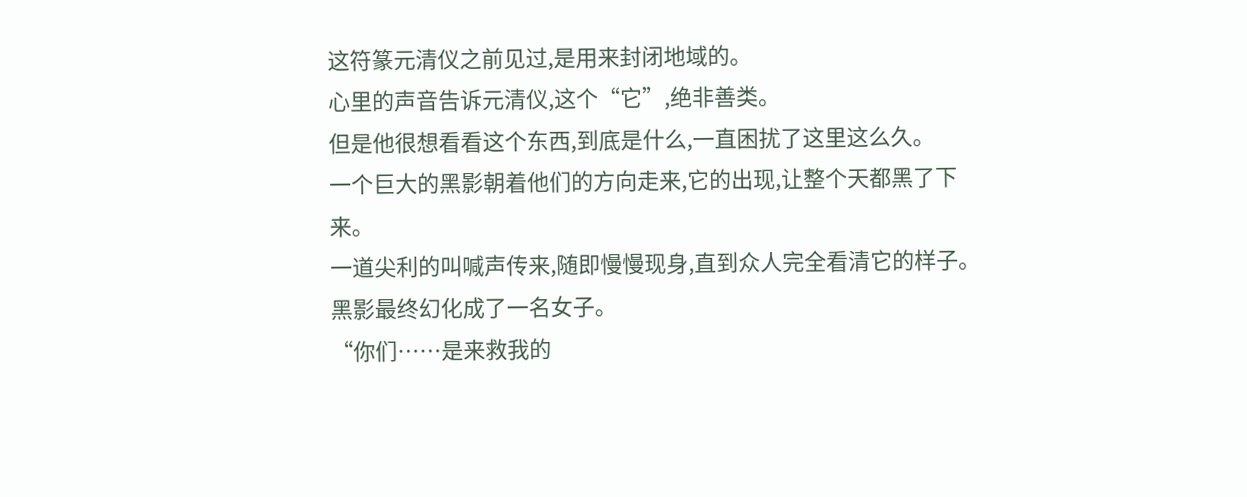这符篆元清仪之前见过,是用来封闭地域的。
心里的声音告诉元清仪,这个“它”,绝非善类。
但是他很想看看这个东西,到底是什么,一直困扰了这里这么久。
一个巨大的黑影朝着他们的方向走来,它的出现,让整个天都黑了下来。
一道尖利的叫喊声传来,随即慢慢现身,直到众人完全看清它的样子。
黑影最终幻化成了一名女子。
“你们……是来救我的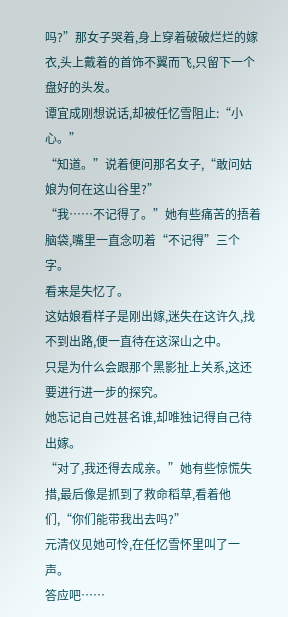吗?”那女子哭着,身上穿着破破烂烂的嫁衣,头上戴着的首饰不翼而飞,只留下一个盘好的头发。
谭宜成刚想说话,却被任忆雪阻止:“小心。”
“知道。”说着便问那名女子,“敢问姑娘为何在这山谷里?”
“我……不记得了。”她有些痛苦的捂着脑袋,嘴里一直念叨着“不记得”三个字。
看来是失忆了。
这姑娘看样子是刚出嫁,迷失在这许久,找不到出路,便一直待在这深山之中。
只是为什么会跟那个黑影扯上关系,这还要进行进一步的探究。
她忘记自己姓甚名谁,却唯独记得自己待出嫁。
“对了,我还得去成亲。”她有些惊慌失措,最后像是抓到了救命稻草,看着他们,“你们能带我出去吗?”
元清仪见她可怜,在任忆雪怀里叫了一声。
答应吧……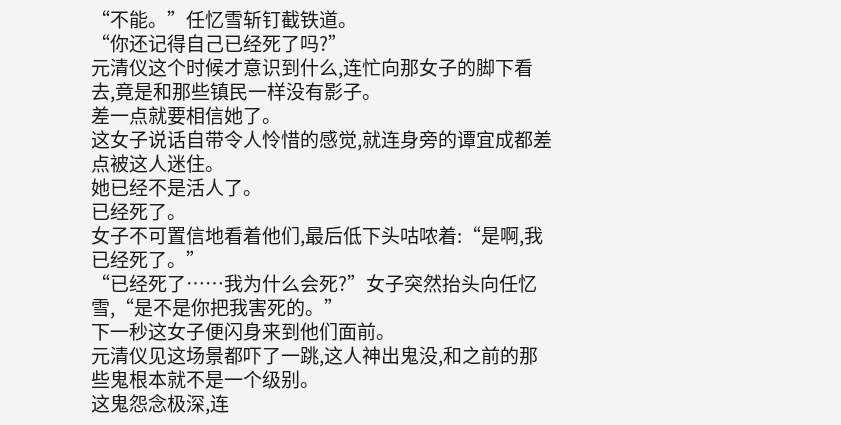“不能。”任忆雪斩钉截铁道。
“你还记得自己已经死了吗?”
元清仪这个时候才意识到什么,连忙向那女子的脚下看去,竟是和那些镇民一样没有影子。
差一点就要相信她了。
这女子说话自带令人怜惜的感觉,就连身旁的谭宜成都差点被这人迷住。
她已经不是活人了。
已经死了。
女子不可置信地看着他们,最后低下头咕哝着:“是啊,我已经死了。”
“已经死了……我为什么会死?”女子突然抬头向任忆雪,“是不是你把我害死的。”
下一秒这女子便闪身来到他们面前。
元清仪见这场景都吓了一跳,这人神出鬼没,和之前的那些鬼根本就不是一个级别。
这鬼怨念极深,连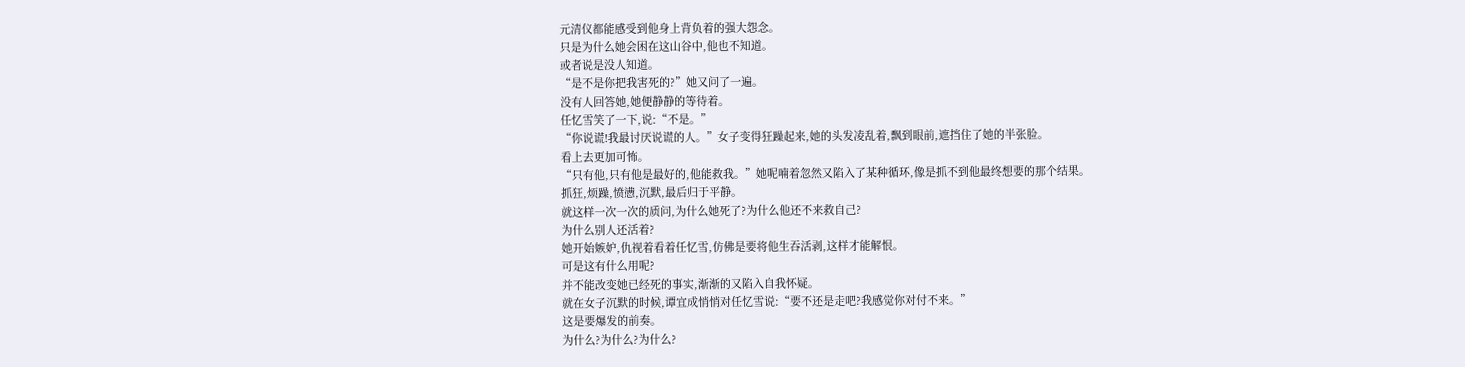元清仪都能感受到他身上背负着的强大怨念。
只是为什么她会困在这山谷中,他也不知道。
或者说是没人知道。
“是不是你把我害死的?”她又问了一遍。
没有人回答她,她便静静的等待着。
任忆雪笑了一下,说:“不是。”
“你说谎!我最讨厌说谎的人。”女子变得狂躁起来,她的头发凌乱着,飘到眼前,遮挡住了她的半张脸。
看上去更加可怖。
“只有他,只有他是最好的,他能救我。”她呢喃着忽然又陷入了某种循环,像是抓不到他最终想要的那个结果。
抓狂,烦躁,愤懑,沉默,最后归于平静。
就这样一次一次的质问,为什么她死了?为什么他还不来救自己?
为什么别人还活着?
她开始嫉妒,仇视着看着任忆雪,仿佛是要将他生吞活剥,这样才能解恨。
可是这有什么用呢?
并不能改变她已经死的事实,渐渐的又陷入自我怀疑。
就在女子沉默的时候,谭宜成悄悄对任忆雪说:“要不还是走吧?我感觉你对付不来。”
这是要爆发的前奏。
为什么?为什么?为什么?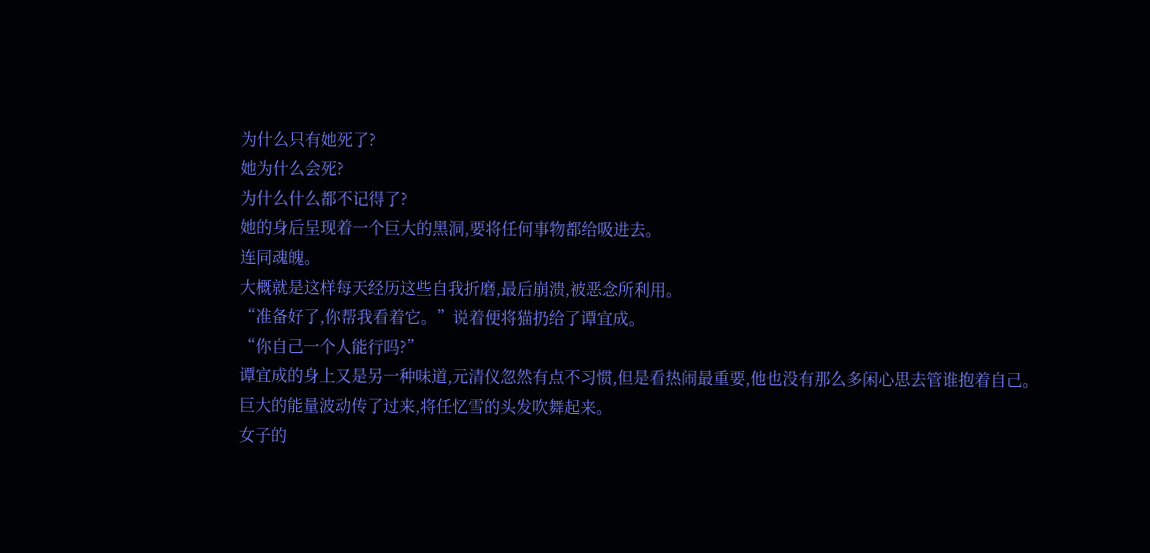为什么只有她死了?
她为什么会死?
为什么什么都不记得了?
她的身后呈现着一个巨大的黑洞,要将任何事物都给吸进去。
连同魂魄。
大概就是这样每天经历这些自我折磨,最后崩溃,被恶念所利用。
“准备好了,你帮我看着它。”说着便将猫扔给了谭宜成。
“你自己一个人能行吗?”
谭宜成的身上又是另一种味道,元清仪忽然有点不习惯,但是看热闹最重要,他也没有那么多闲心思去管谁抱着自己。
巨大的能量波动传了过来,将任忆雪的头发吹舞起来。
女子的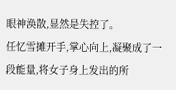眼神涣散,显然是失控了。
任忆雪摊开手,掌心向上,凝聚成了一段能量,将女子身上发出的所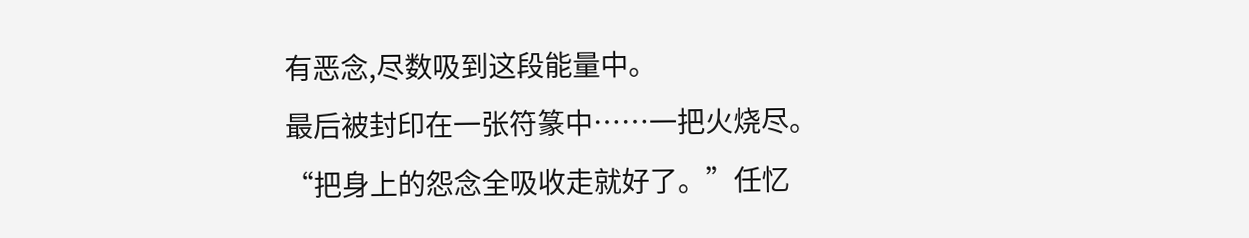有恶念,尽数吸到这段能量中。
最后被封印在一张符篆中……一把火烧尽。
“把身上的怨念全吸收走就好了。”任忆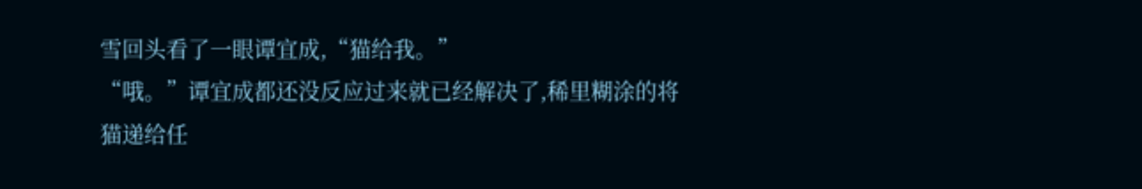雪回头看了一眼谭宜成,“猫给我。”
“哦。”谭宜成都还没反应过来就已经解决了,稀里糊涂的将猫递给任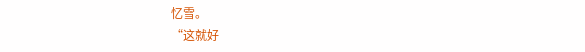忆雪。
“这就好